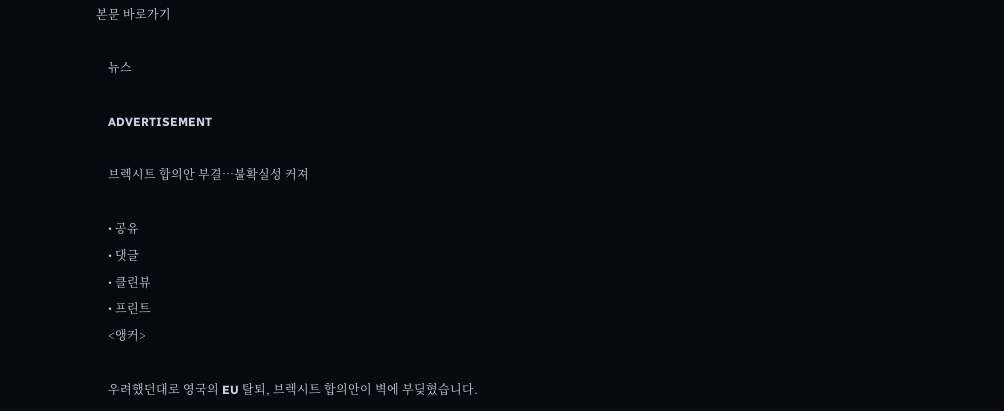본문 바로가기

    뉴스

    ADVERTISEMENT

    브렉시트 합의안 부결…불확실성 커져

    • 공유
    • 댓글
    • 클린뷰
    • 프린트
    <앵커>

    우려했던대로 영국의 EU 탈퇴, 브렉시트 합의안이 벽에 부딪혔습니다.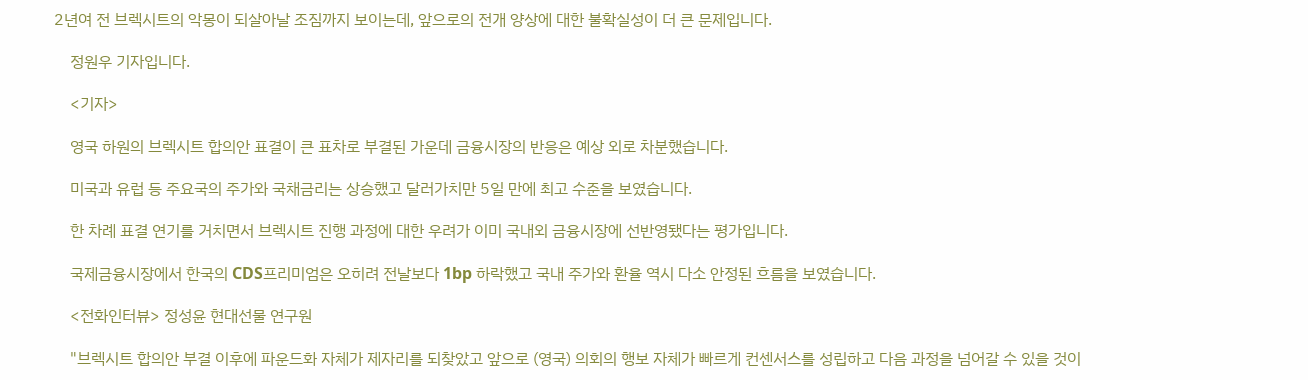2년여 전 브렉시트의 악몽이 되살아날 조짐까지 보이는데, 앞으로의 전개 양상에 대한 불확실성이 더 큰 문제입니다.

    정원우 기자입니다.

    <기자>

    영국 하원의 브렉시트 합의안 표결이 큰 표차로 부결된 가운데 금융시장의 반응은 예상 외로 차분했습니다.

    미국과 유럽 등 주요국의 주가와 국채금리는 상승했고 달러가치만 5일 만에 최고 수준을 보였습니다.

    한 차례 표결 연기를 거치면서 브렉시트 진행 과정에 대한 우려가 이미 국내외 금융시장에 선반영됐다는 평가입니다.

    국제금융시장에서 한국의 CDS프리미엄은 오히려 전날보다 1bp 하락했고 국내 주가와 환율 역시 다소 안정된 흐름을 보였습니다.

    <전화인터뷰> 정성윤 현대선물 연구원

    "브렉시트 합의안 부결 이후에 파운드화 자체가 제자리를 되찾았고 앞으로 (영국) 의회의 행보 자체가 빠르게 컨센서스를 성립하고 다음 과정을 넘어갈 수 있을 것이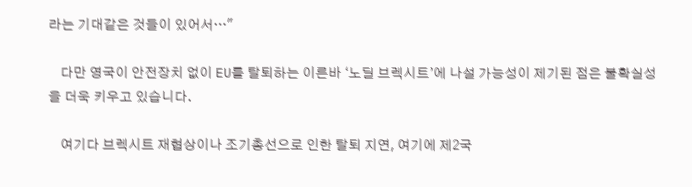라는 기대같은 것들이 있어서…"

    다만 영국이 안전장치 없이 EU를 탈퇴하는 이른바 ‘노딜 브렉시트’에 나설 가능성이 제기된 점은 불확실성을 더욱 키우고 있습니다.

    여기다 브렉시트 재협상이나 조기총선으로 인한 탈퇴 지연, 여기에 제2국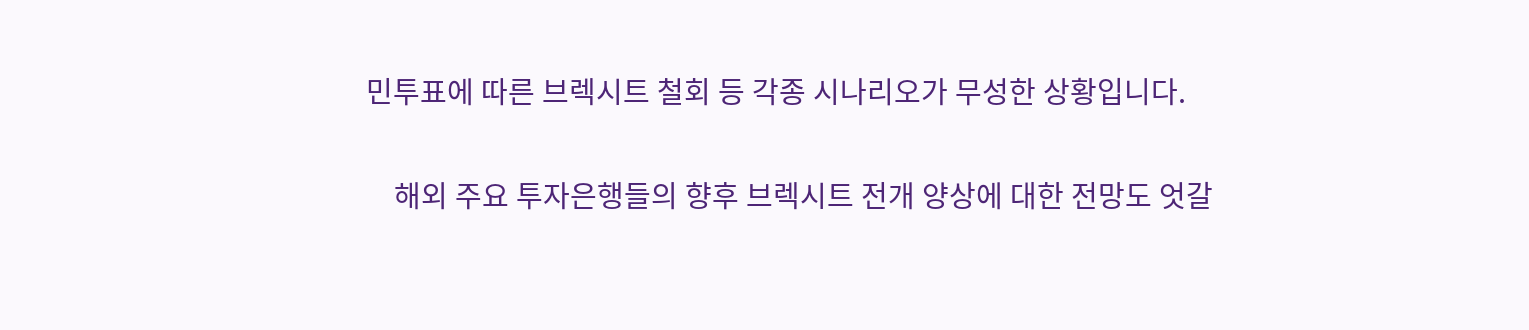민투표에 따른 브렉시트 철회 등 각종 시나리오가 무성한 상황입니다.

    해외 주요 투자은행들의 향후 브렉시트 전개 양상에 대한 전망도 엇갈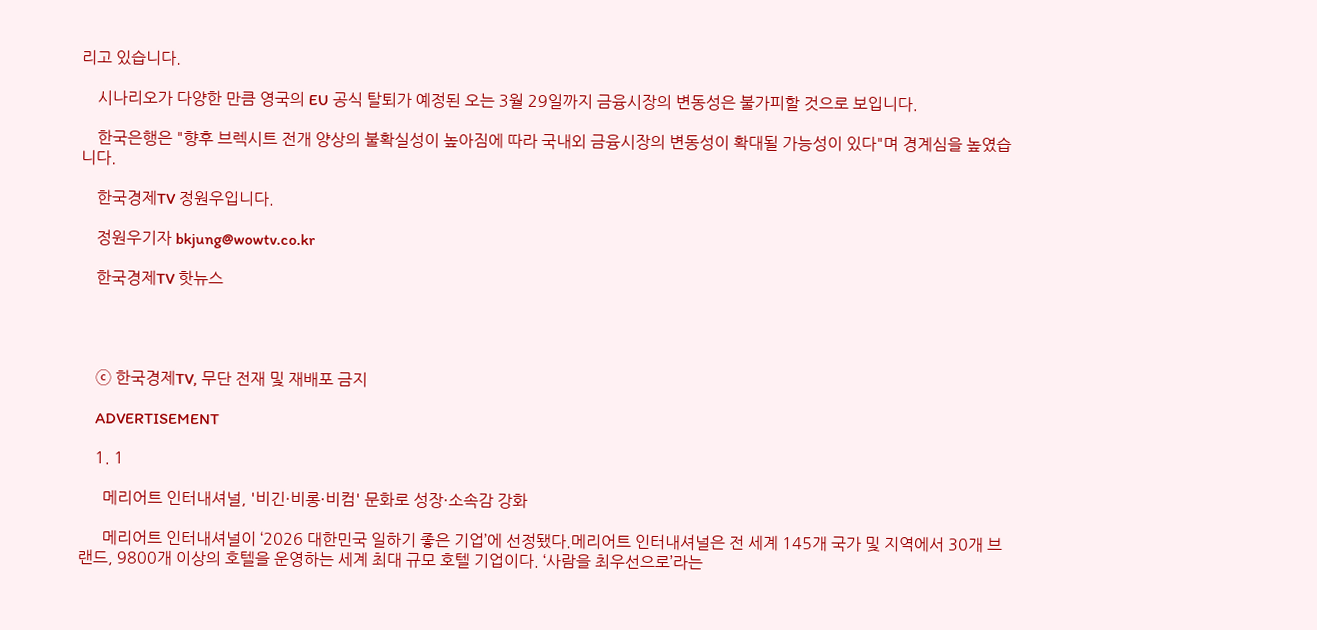리고 있습니다.

    시나리오가 다양한 만큼 영국의 EU 공식 탈퇴가 예정된 오는 3월 29일까지 금융시장의 변동성은 불가피할 것으로 보입니다.

    한국은행은 "향후 브렉시트 전개 양상의 불확실성이 높아짐에 따라 국내외 금융시장의 변동성이 확대될 가능성이 있다"며 경계심을 높였습니다.

    한국경제TV 정원우입니다.

    정원우기자 bkjung@wowtv.co.kr

    한국경제TV 핫뉴스




    ⓒ 한국경제TV, 무단 전재 및 재배포 금지

    ADVERTISEMENT

    1. 1

      메리어트 인터내셔널, '비긴·비롱·비컴' 문화로 성장·소속감 강화

      메리어트 인터내셔널이 ‘2026 대한민국 일하기 좋은 기업’에 선정됐다.메리어트 인터내셔널은 전 세계 145개 국가 및 지역에서 30개 브랜드, 9800개 이상의 호텔을 운영하는 세계 최대 규모 호텔 기업이다. ‘사람을 최우선으로’라는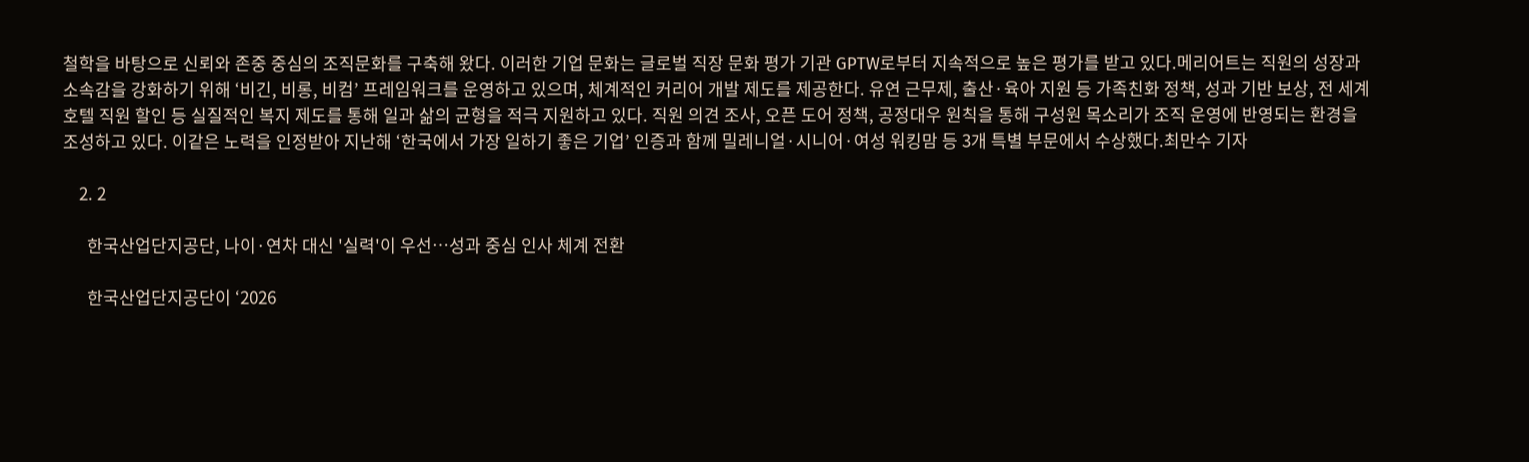철학을 바탕으로 신뢰와 존중 중심의 조직문화를 구축해 왔다. 이러한 기업 문화는 글로벌 직장 문화 평가 기관 GPTW로부터 지속적으로 높은 평가를 받고 있다.메리어트는 직원의 성장과 소속감을 강화하기 위해 ‘비긴, 비롱, 비컴’ 프레임워크를 운영하고 있으며, 체계적인 커리어 개발 제도를 제공한다. 유연 근무제, 출산·육아 지원 등 가족친화 정책, 성과 기반 보상, 전 세계 호텔 직원 할인 등 실질적인 복지 제도를 통해 일과 삶의 균형을 적극 지원하고 있다. 직원 의견 조사, 오픈 도어 정책, 공정대우 원칙을 통해 구성원 목소리가 조직 운영에 반영되는 환경을 조성하고 있다. 이같은 노력을 인정받아 지난해 ‘한국에서 가장 일하기 좋은 기업’ 인증과 함께 밀레니얼·시니어·여성 워킹맘 등 3개 특별 부문에서 수상했다.최만수 기자

    2. 2

      한국산업단지공단, 나이·연차 대신 '실력'이 우선…성과 중심 인사 체계 전환

      한국산업단지공단이 ‘2026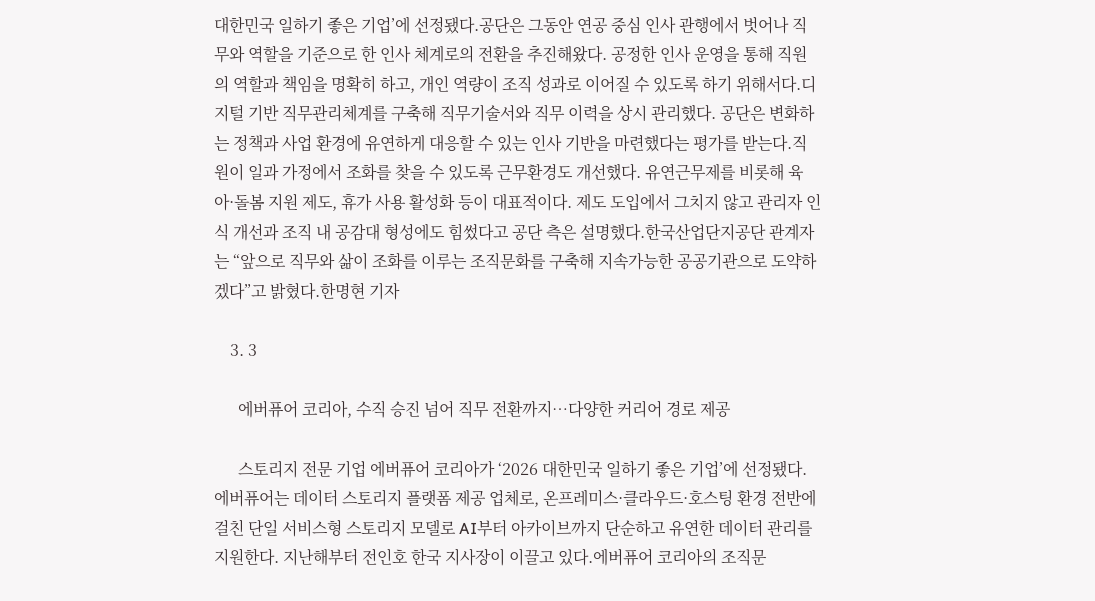대한민국 일하기 좋은 기업’에 선정됐다.공단은 그동안 연공 중심 인사 관행에서 벗어나 직무와 역할을 기준으로 한 인사 체계로의 전환을 추진해왔다. 공정한 인사 운영을 통해 직원의 역할과 책임을 명확히 하고, 개인 역량이 조직 성과로 이어질 수 있도록 하기 위해서다.디지털 기반 직무관리체계를 구축해 직무기술서와 직무 이력을 상시 관리했다. 공단은 변화하는 정책과 사업 환경에 유연하게 대응할 수 있는 인사 기반을 마련했다는 평가를 받는다.직원이 일과 가정에서 조화를 찾을 수 있도록 근무환경도 개선했다. 유연근무제를 비롯해 육아·돌봄 지원 제도, 휴가 사용 활성화 등이 대표적이다. 제도 도입에서 그치지 않고 관리자 인식 개선과 조직 내 공감대 형성에도 힘썼다고 공단 측은 설명했다.한국산업단지공단 관계자는 “앞으로 직무와 삶이 조화를 이루는 조직문화를 구축해 지속가능한 공공기관으로 도약하겠다”고 밝혔다.한명현 기자

    3. 3

      에버퓨어 코리아, 수직 승진 넘어 직무 전환까지…다양한 커리어 경로 제공

      스토리지 전문 기업 에버퓨어 코리아가 ‘2026 대한민국 일하기 좋은 기업’에 선정됐다.에버퓨어는 데이터 스토리지 플랫폼 제공 업체로, 온프레미스·클라우드·호스팅 환경 전반에 걸친 단일 서비스형 스토리지 모델로 AI부터 아카이브까지 단순하고 유연한 데이터 관리를 지원한다. 지난해부터 전인호 한국 지사장이 이끌고 있다.에버퓨어 코리아의 조직문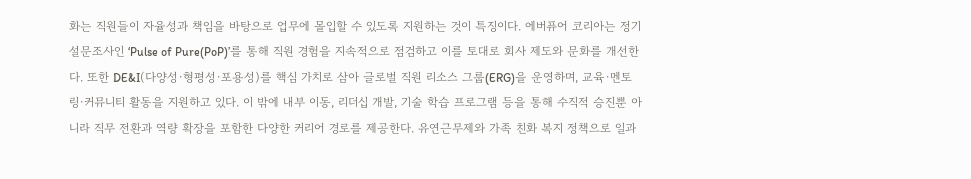화는 직원들이 자율성과 책임을 바탕으로 업무에 몰입할 수 있도록 지원하는 것이 특징이다. 에버퓨어 코리아는 정기 설문조사인 ‘Pulse of Pure(PoP)’를 통해 직원 경험을 지속적으로 점검하고 이를 토대로 회사 제도와 문화를 개선한다. 또한 DE&I(다양성·형평성·포용성)를 핵심 가치로 삼아 글로벌 직원 리소스 그룹(ERG)을 운영하며, 교육·멘토링·커뮤니티 활동을 지원하고 있다. 이 밖에 내부 이동, 리더십 개발, 기술 학습 프로그램 등을 통해 수직적 승진뿐 아니라 직무 전환과 역량 확장을 포함한 다양한 커리어 경로를 제공한다. 유연근무제와 가족 친화 복지 정책으로 일과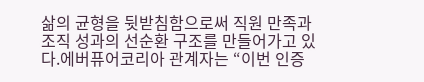삶의 균형을 뒷받침함으로써 직원 만족과 조직 성과의 선순환 구조를 만들어가고 있다.에버퓨어코리아 관계자는 “이번 인증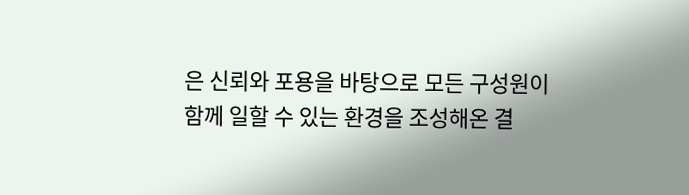은 신뢰와 포용을 바탕으로 모든 구성원이 함께 일할 수 있는 환경을 조성해온 결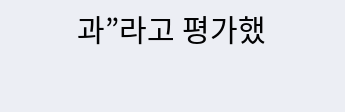과”라고 평가했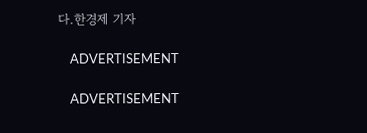다.한경제 기자

    ADVERTISEMENT

    ADVERTISEMENT